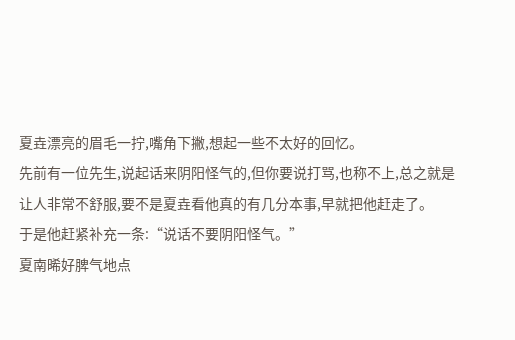夏垚漂亮的眉毛一拧,嘴角下撇,想起一些不太好的回忆。
先前有一位先生,说起话来阴阳怪气的,但你要说打骂,也称不上,总之就是让人非常不舒服,要不是夏垚看他真的有几分本事,早就把他赶走了。
于是他赶紧补充一条:“说话不要阴阳怪气。”
夏南晞好脾气地点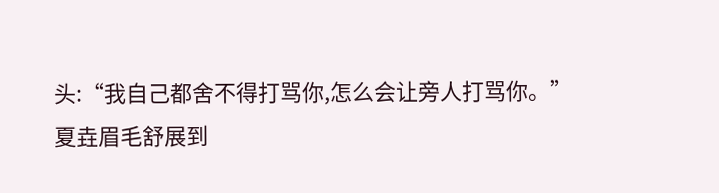头:“我自己都舍不得打骂你,怎么会让旁人打骂你。”
夏垚眉毛舒展到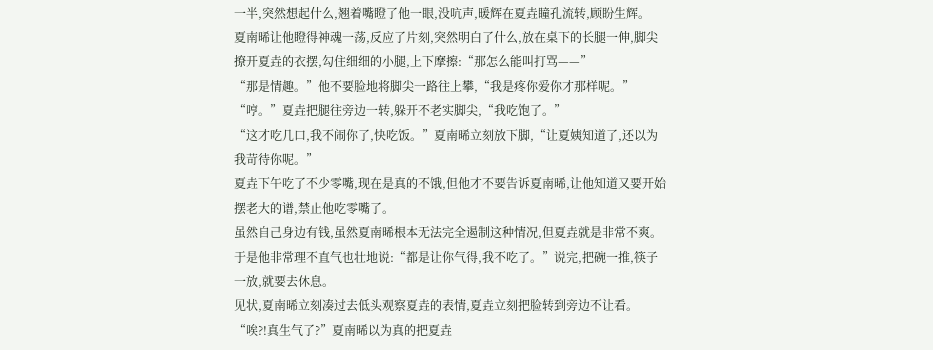一半,突然想起什么,翘着嘴瞪了他一眼,没吭声,暖辉在夏垚瞳孔流转,顾盼生辉。
夏南晞让他瞪得神魂一荡,反应了片刻,突然明白了什么,放在桌下的长腿一伸,脚尖撩开夏垚的衣摆,勾住细细的小腿,上下摩擦:“那怎么能叫打骂——”
“那是情趣。”他不要脸地将脚尖一路往上攀,“我是疼你爱你才那样呢。”
“哼。”夏垚把腿往旁边一转,躲开不老实脚尖,“我吃饱了。”
“这才吃几口,我不闹你了,快吃饭。”夏南晞立刻放下脚,“让夏姨知道了,还以为我苛待你呢。”
夏垚下午吃了不少零嘴,现在是真的不饿,但他才不要告诉夏南晞,让他知道又要开始摆老大的谱,禁止他吃零嘴了。
虽然自己身边有钱,虽然夏南晞根本无法完全遏制这种情况,但夏垚就是非常不爽。
于是他非常理不直气也壮地说:“都是让你气得,我不吃了。”说完,把碗一推,筷子一放,就要去休息。
见状,夏南晞立刻凑过去低头观察夏垚的表情,夏垚立刻把脸转到旁边不让看。
“唉?!真生气了?”夏南晞以为真的把夏垚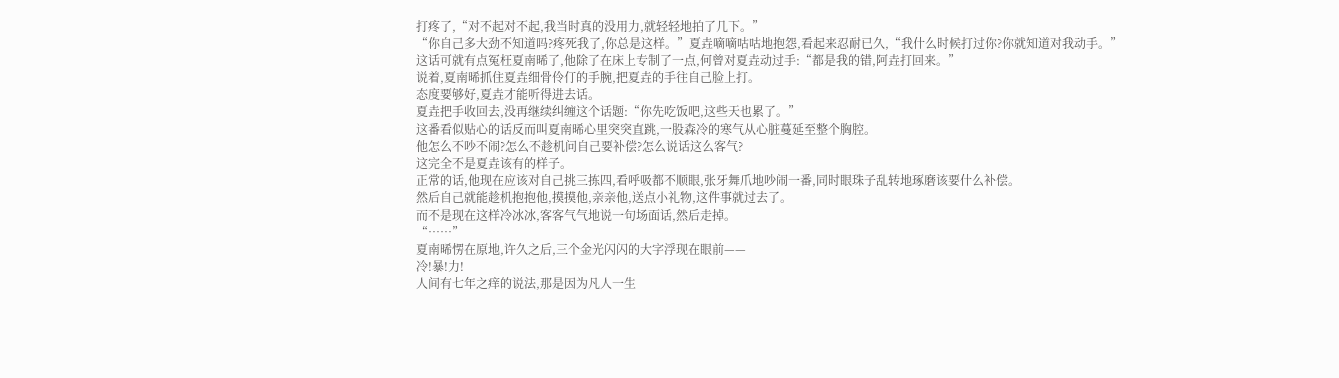打疼了,“对不起对不起,我当时真的没用力,就轻轻地拍了几下。”
“你自己多大劲不知道吗?疼死我了,你总是这样。”夏垚嘀嘀咕咕地抱怨,看起来忍耐已久,“我什么时候打过你?你就知道对我动手。”
这话可就有点冤枉夏南晞了,他除了在床上专制了一点,何曾对夏垚动过手:“都是我的错,阿垚打回来。”
说着,夏南晞抓住夏垚细骨伶仃的手腕,把夏垚的手往自己脸上打。
态度要够好,夏垚才能听得进去话。
夏垚把手收回去,没再继续纠缠这个话题:“你先吃饭吧,这些天也累了。”
这番看似贴心的话反而叫夏南晞心里突突直跳,一股森冷的寒气从心脏蔓延至整个胸腔。
他怎么不吵不闹?怎么不趁机问自己要补偿?怎么说话这么客气?
这完全不是夏垚该有的样子。
正常的话,他现在应该对自己挑三拣四,看呼吸都不顺眼,张牙舞爪地吵闹一番,同时眼珠子乱转地琢磨该要什么补偿。
然后自己就能趁机抱抱他,摸摸他,亲亲他,送点小礼物,这件事就过去了。
而不是现在这样冷冰冰,客客气气地说一句场面话,然后走掉。
“……”
夏南晞愣在原地,许久之后,三个金光闪闪的大字浮现在眼前——
冷!暴!力!
人间有七年之痒的说法,那是因为凡人一生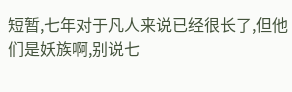短暂,七年对于凡人来说已经很长了,但他们是妖族啊,别说七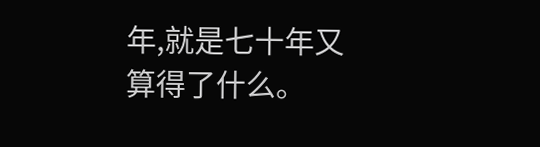年,就是七十年又算得了什么。